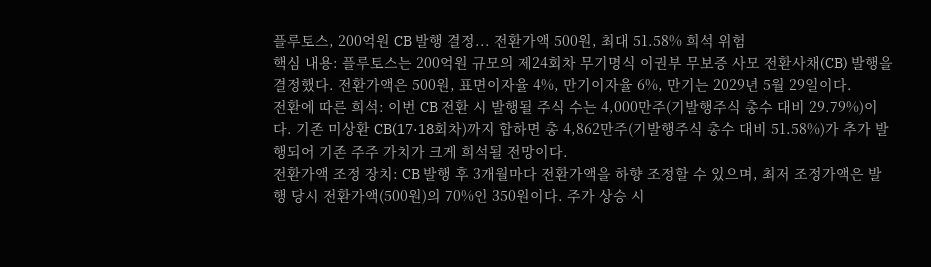플루토스, 200억원 CB 발행 결정... 전환가액 500원, 최대 51.58% 희석 위험
핵심 내용: 플루토스는 200억원 규모의 제24회차 무기명식 이권부 무보증 사모 전환사채(CB) 발행을 결정했다. 전환가액은 500원, 표면이자율 4%, 만기이자율 6%, 만기는 2029년 5월 29일이다.
전환에 따른 희석: 이번 CB 전환 시 발행될 주식 수는 4,000만주(기발행주식 총수 대비 29.79%)이다. 기존 미상환 CB(17·18회차)까지 합하면 총 4,862만주(기발행주식 총수 대비 51.58%)가 추가 발행되어 기존 주주 가치가 크게 희석될 전망이다.
전환가액 조정 장치: CB 발행 후 3개월마다 전환가액을 하향 조정할 수 있으며, 최저 조정가액은 발행 당시 전환가액(500원)의 70%인 350원이다. 주가 상승 시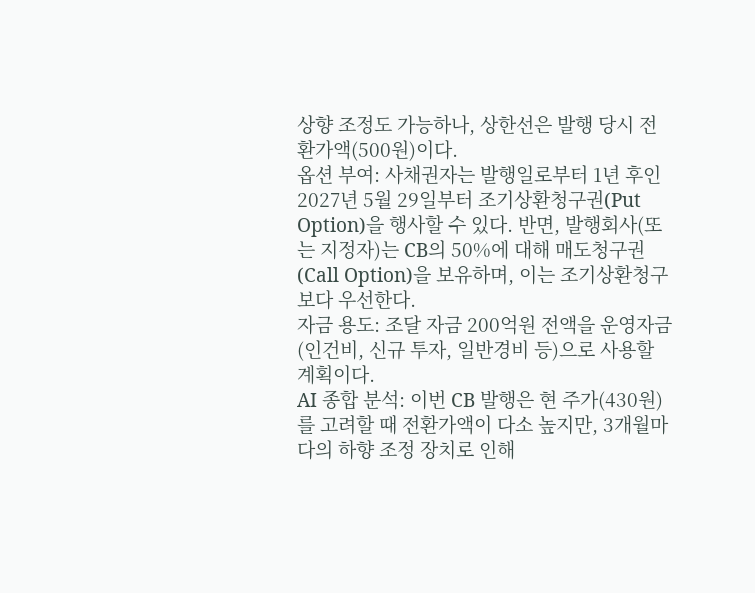상향 조정도 가능하나, 상한선은 발행 당시 전환가액(500원)이다.
옵션 부여: 사채권자는 발행일로부터 1년 후인 2027년 5월 29일부터 조기상환청구권(Put Option)을 행사할 수 있다. 반면, 발행회사(또는 지정자)는 CB의 50%에 대해 매도청구권(Call Option)을 보유하며, 이는 조기상환청구보다 우선한다.
자금 용도: 조달 자금 200억원 전액을 운영자금(인건비, 신규 투자, 일반경비 등)으로 사용할 계획이다.
AI 종합 분석: 이번 CB 발행은 현 주가(430원)를 고려할 때 전환가액이 다소 높지만, 3개월마다의 하향 조정 장치로 인해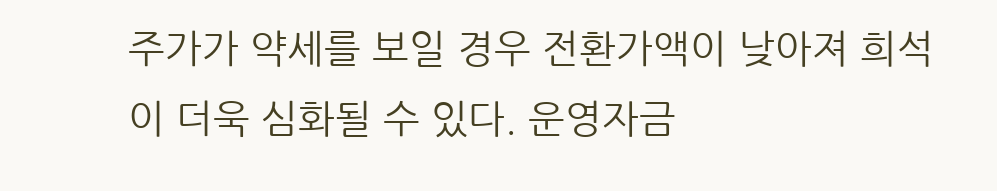주가가 약세를 보일 경우 전환가액이 낮아져 희석이 더욱 심화될 수 있다. 운영자금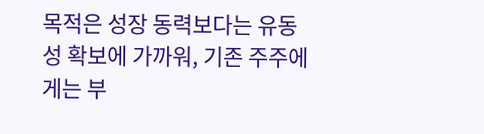목적은 성장 동력보다는 유동성 확보에 가까워, 기존 주주에게는 부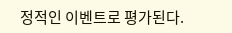정적인 이벤트로 평가된다.